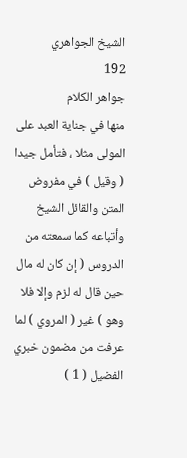الشيخ الجواهري
192
جواهر الكلام
منها في جناية العبد على المولى مثلا ، فتأمل جيدا ( وقيل ) في مفروض المتن والقائل الشيخ وأتباعه كما سمعته من الدروس ( إن كان له مال حين قال له لزم وإلا فلا وهو ) غير ( المروي ) لما عرفت من مضمون خبري الفضيل ( 1 )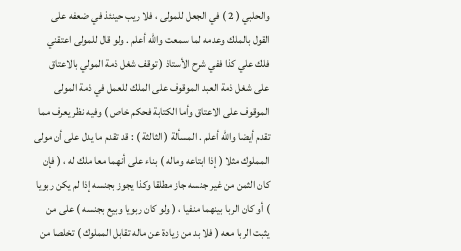والحلبي ( 2 ) في الجعل للمولى ، فلا ريب حينئذ في ضعفه على القول بالملك وعدمه لما سمعت والله أعلم . ولو قال للمولى اعتقني فلك علي كذا ففي شرح الأستاذ ( توقف شغل ذمة المولي بالاعتاق على شغل ذمة العبد الموقوف على الملك للعمل في ذمة المولى الموقوف على الاعتاق وأما الكتابة فحكم خاص ) وفيه نظر يعرف مما تقدم أيضا والله أعلم . المسألة ( الثالثة ) : قد تقدم ما يدل على أن مولى المملوك مثلا ( إذا ابتاعه وماله ) بناء على أنهما معا ملك له ، ( فإن كان الثمن من غير جنسه جاز مطلقا وكذا يجوز بجنسه إذا لم يكن ربويا ) أو كان الربا بينهما منفيا ، ( ولو كان ربويا وبيع بجنسه ) على من يثبت الربا معه ( فلا بد من زيادة عن ماله تقابل المملوك ) تخلصا من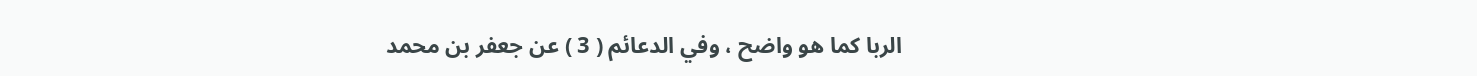الربا كما هو واضح ، وفي الدعائم ( 3 ) عن جعفر بن محمد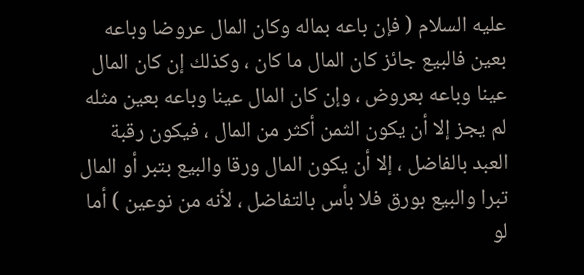عليه السلام ( فإن باعه بماله وكان المال عروضا وباعه بعين فالبيع جائز كان المال ما كان ، وكذلك إن كان المال عينا وباعه بعروض ، وإن كان المال عينا وباعه بعين مثله لم يجز إلا أن يكون الثمن أكثر من المال ، فيكون رقبة العبد بالفاضل ، إلا أن يكون المال ورقا والبيع بتبر أو المال تبرا والبيع بورق فلا بأس بالتفاضل ، لأنه من نوعين ) أما لو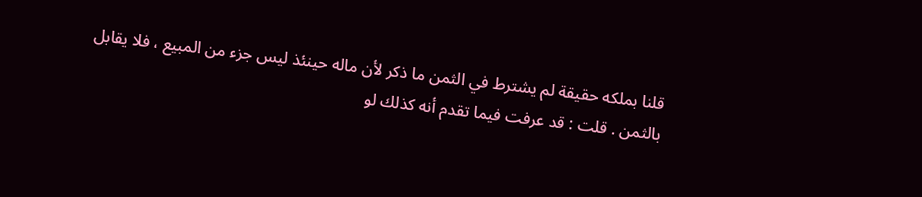قلنا بملكه حقيقة لم يشترط في الثمن ما ذكر لأن ماله حينئذ ليس جزء من المبيع ، فلا يقابل بالثمن . قلت : قد عرفت فيما تقدم أنه كذلك لو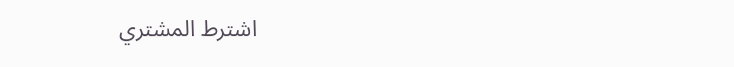اشترط المشتري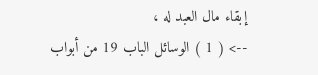إبقاء مال العبد له ،
--> ( 1 ) الوسائل الباب 19 من أبواب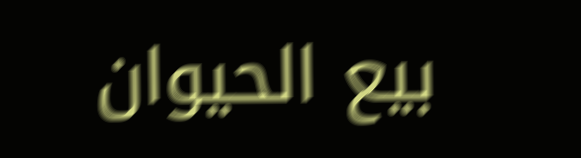بيع الحيوان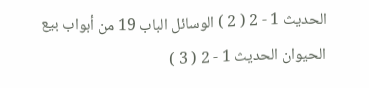الحديث 1 - 2 ( 2 ) الوسائل الباب 19 من أبواب بيع الحيوان الحديث 1 - 2 ( 3 )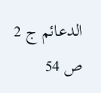الدعائم ج 2 ص 54